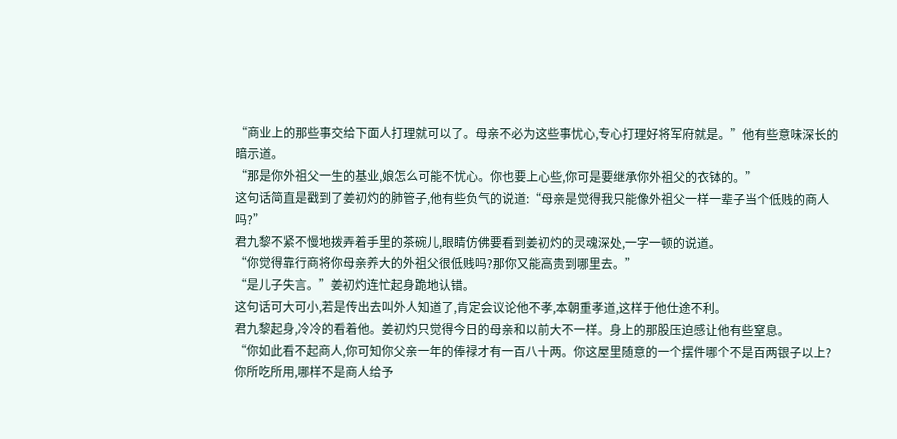“商业上的那些事交给下面人打理就可以了。母亲不必为这些事忧心,专心打理好将军府就是。”他有些意味深长的暗示道。
“那是你外祖父一生的基业,娘怎么可能不忧心。你也要上心些,你可是要继承你外祖父的衣钵的。”
这句话简直是戳到了姜初灼的肺管子,他有些负气的说道:“母亲是觉得我只能像外祖父一样一辈子当个低贱的商人吗?”
君九黎不紧不慢地拨弄着手里的茶碗儿,眼睛仿佛要看到姜初灼的灵魂深处,一字一顿的说道。
“你觉得靠行商将你母亲养大的外祖父很低贱吗?那你又能高贵到哪里去。”
“是儿子失言。”姜初灼连忙起身跪地认错。
这句话可大可小,若是传出去叫外人知道了,肯定会议论他不孝,本朝重孝道,这样于他仕途不利。
君九黎起身,冷冷的看着他。姜初灼只觉得今日的母亲和以前大不一样。身上的那股压迫感让他有些窒息。
“你如此看不起商人,你可知你父亲一年的俸禄才有一百八十两。你这屋里随意的一个摆件哪个不是百两银子以上?你所吃所用,哪样不是商人给予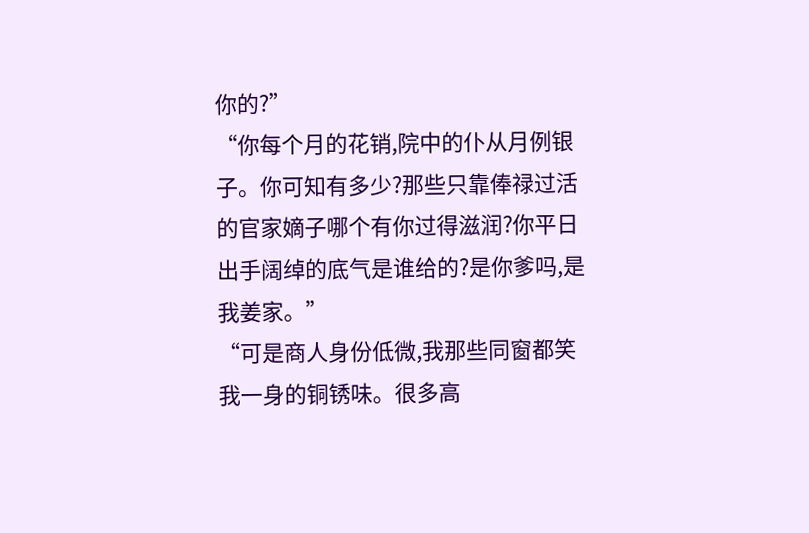你的?”
“你每个月的花销,院中的仆从月例银子。你可知有多少?那些只靠俸禄过活的官家嫡子哪个有你过得滋润?你平日出手阔绰的底气是谁给的?是你爹吗,是我姜家。”
“可是商人身份低微,我那些同窗都笑我一身的铜锈味。很多高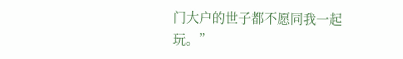门大户的世子都不愿同我一起玩。”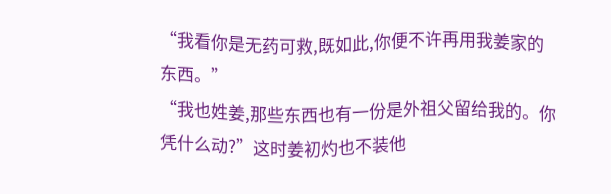“我看你是无药可救,既如此,你便不许再用我姜家的东西。”
“我也姓姜,那些东西也有一份是外祖父留给我的。你凭什么动?”这时姜初灼也不装他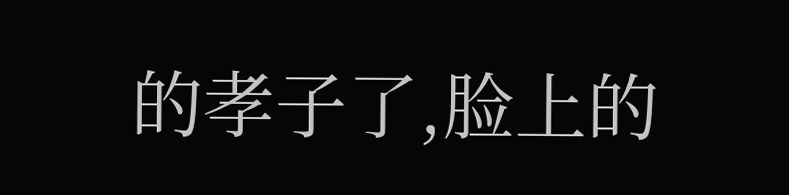的孝子了,脸上的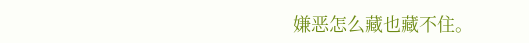嫌恶怎么藏也藏不住。